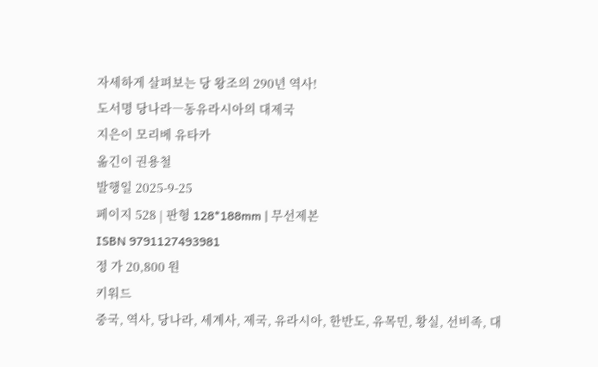자세하게 살펴보는 당 왕조의 290년 역사!
도서명 당나라―동유라시아의 대제국
지은이 모리베 유타카
옮긴이 권용철
발행일 2025-9-25
페이지 528 | 판형 128*188mm | 무선제본
ISBN 9791127493981
정 가 20,800 원
키워드
중국, 역사, 당나라, 세계사, 제국, 유라시아, 한반도, 유목민, 황실, 선비족, 대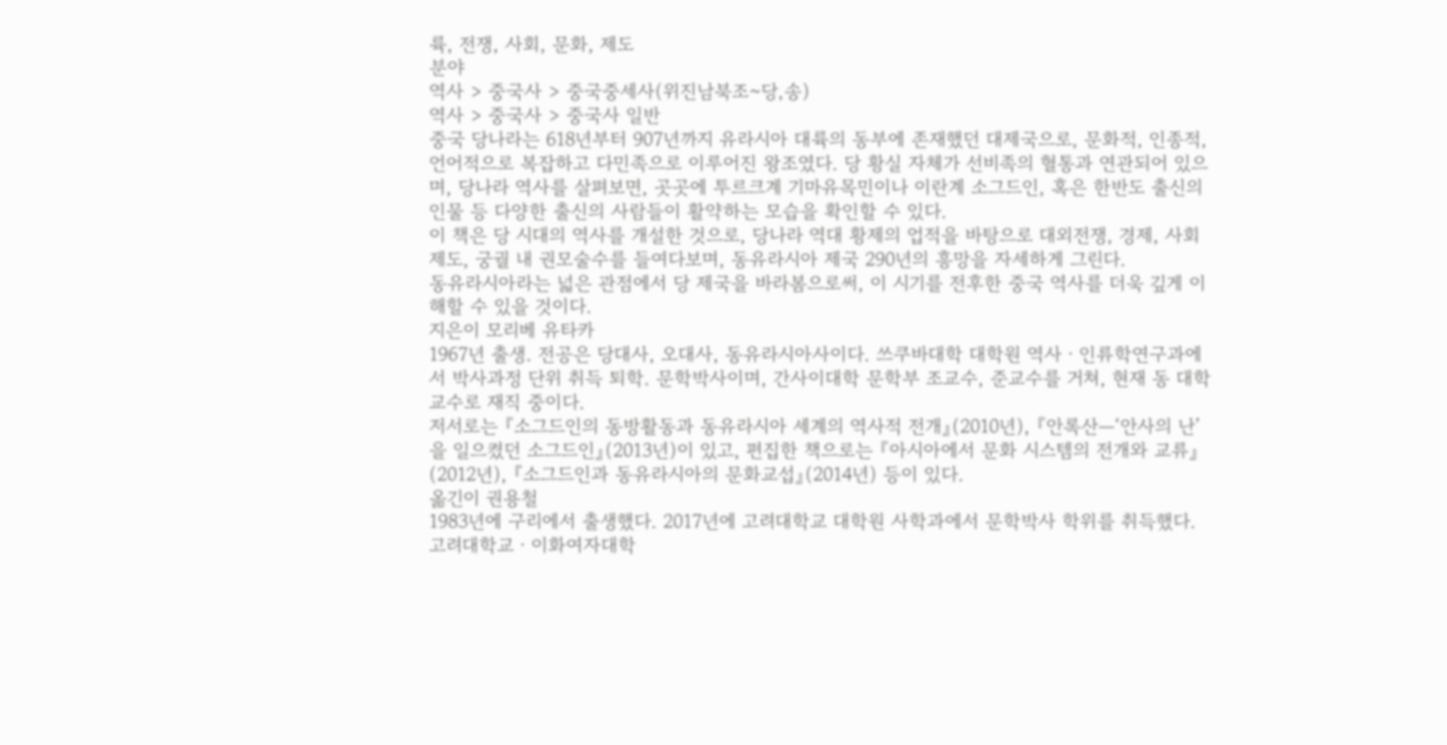륙, 전쟁, 사회, 문화, 제도
분야
역사 > 중국사 > 중국중세사(위진남북조~당,송)
역사 > 중국사 > 중국사 일반
중국 당나라는 618년부터 907년까지 유라시아 대륙의 동부에 존재했던 대제국으로, 문화적, 인종적, 언어적으로 복잡하고 다민족으로 이루어진 왕조였다. 당 황실 자체가 선비족의 혈통과 연관되어 있으며, 당나라 역사를 살펴보면, 곳곳에 투르크계 기마유목민이나 이란계 소그드인, 혹은 한반도 출신의 인물 등 다양한 출신의 사람들이 활약하는 모습을 확인할 수 있다.
이 책은 당 시대의 역사를 개설한 것으로, 당나라 역대 황제의 업적을 바탕으로 대외전쟁, 경제, 사회제도, 궁궐 내 권모술수를 들여다보며, 동유라시아 제국 290년의 흥망을 자세하게 그린다.
동유라시아라는 넓은 관점에서 당 제국을 바라봄으로써, 이 시기를 전후한 중국 역사를 더욱 깊게 이해할 수 있을 것이다.
지은이 모리베 유타카
1967년 출생. 전공은 당대사, 오대사, 동유라시아사이다. 쓰쿠바대학 대학원 역사ㆍ인류학연구과에서 박사과정 단위 취득 퇴학. 문학박사이며, 간사이대학 문학부 조교수, 준교수를 거쳐, 현재 동 대학 교수로 재직 중이다.
저서로는 『소그드인의 동방활동과 동유라시아 세계의 역사적 전개』(2010년), 『안록산―‘안사의 난’을 일으켰던 소그드인』(2013년)이 있고, 편집한 책으로는 『아시아에서 문화 시스템의 전개와 교류』(2012년), 『소그드인과 동유라시아의 문화교섭』(2014년) 등이 있다.
옮긴이 권용철
1983년에 구리에서 출생했다. 2017년에 고려대학교 대학원 사학과에서 문학박사 학위를 취득했다. 고려대학교ㆍ이화여자대학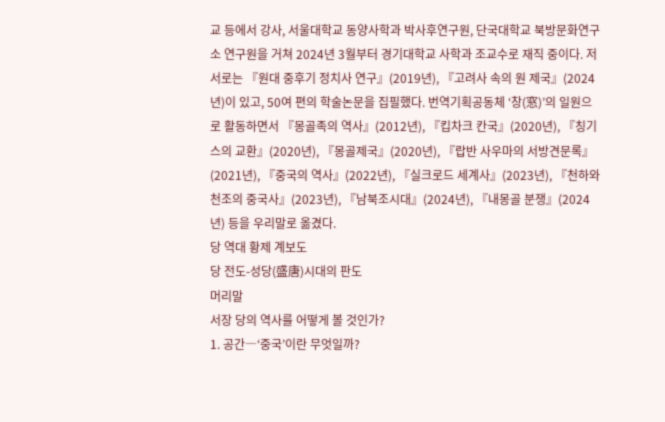교 등에서 강사, 서울대학교 동양사학과 박사후연구원, 단국대학교 북방문화연구소 연구원을 거쳐 2024년 3월부터 경기대학교 사학과 조교수로 재직 중이다. 저서로는 『원대 중후기 정치사 연구』(2019년), 『고려사 속의 원 제국』(2024년)이 있고, 50여 편의 학술논문을 집필했다. 번역기획공동체 ‘창(窓)’의 일원으로 활동하면서 『몽골족의 역사』(2012년), 『킵차크 칸국』(2020년), 『칭기스의 교환』(2020년), 『몽골제국』(2020년), 『랍반 사우마의 서방견문록』(2021년), 『중국의 역사』(2022년), 『실크로드 세계사』(2023년), 『천하와 천조의 중국사』(2023년), 『남북조시대』(2024년), 『내몽골 분쟁』(2024년) 등을 우리말로 옮겼다.
당 역대 황제 계보도
당 전도-성당(盛唐)시대의 판도
머리말
서장 당의 역사를 어떻게 볼 것인가?
1. 공간―‘중국’이란 무엇일까?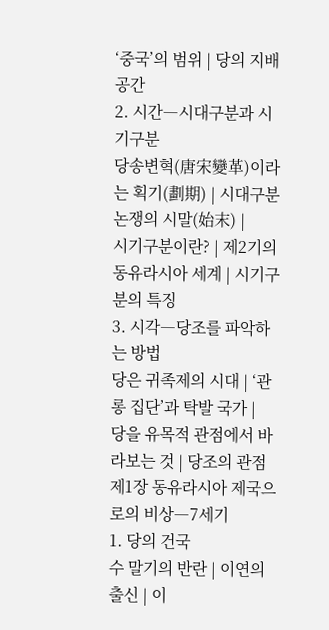‘중국’의 범위 | 당의 지배 공간
2. 시간―시대구분과 시기구분
당송변혁(唐宋變革)이라는 획기(劃期) | 시대구분 논쟁의 시말(始末) |
시기구분이란? | 제2기의 동유라시아 세계 | 시기구분의 특징
3. 시각―당조를 파악하는 방법
당은 귀족제의 시대 | ‘관롱 집단’과 탁발 국가 |
당을 유목적 관점에서 바라보는 것 | 당조의 관점
제1장 동유라시아 제국으로의 비상―7세기
1. 당의 건국
수 말기의 반란 | 이연의 출신 | 이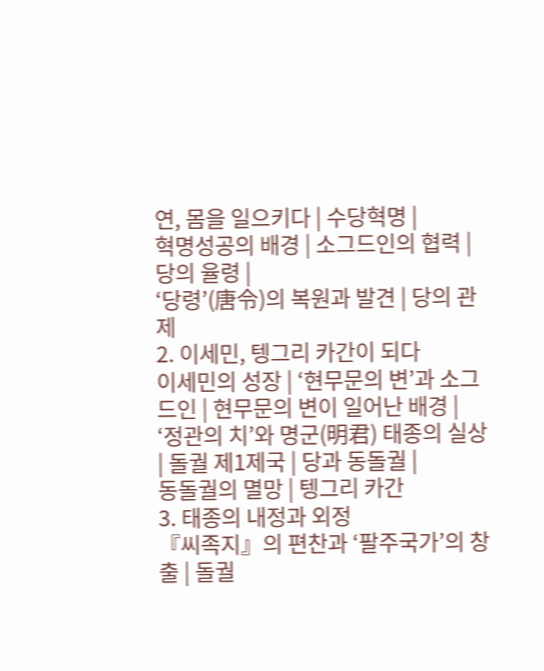연, 몸을 일으키다 | 수당혁명 |
혁명성공의 배경 | 소그드인의 협력 | 당의 율령 |
‘당령’(唐令)의 복원과 발견 | 당의 관제
2. 이세민, 텡그리 카간이 되다
이세민의 성장 | ‘현무문의 변’과 소그드인 | 현무문의 변이 일어난 배경 |
‘정관의 치’와 명군(明君) 태종의 실상 | 돌궐 제1제국 | 당과 동돌궐 |
동돌궐의 멸망 | 텡그리 카간
3. 태종의 내정과 외정
『씨족지』의 편찬과 ‘팔주국가’의 창출 | 돌궐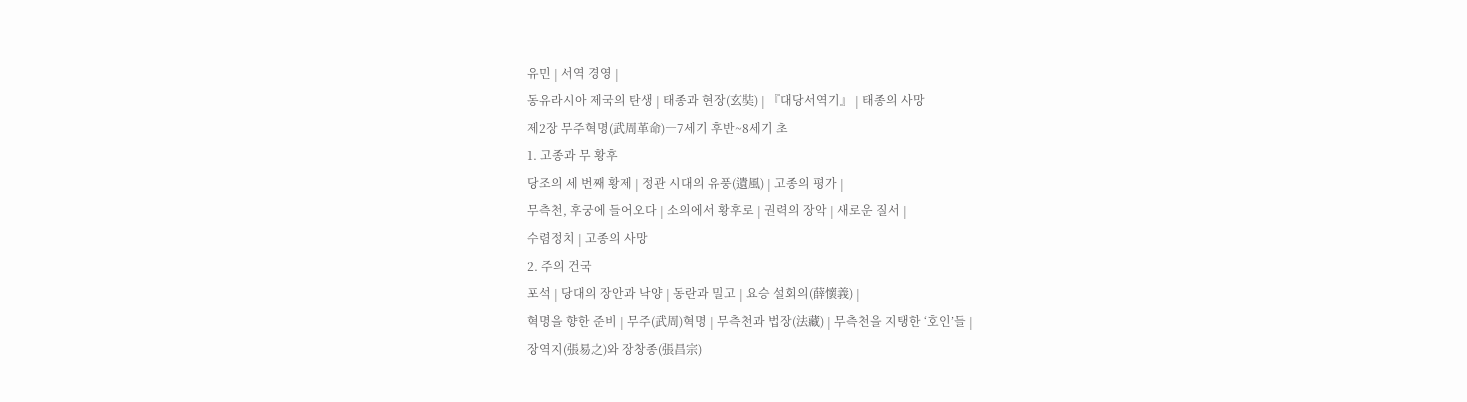유민 | 서역 경영 |
동유라시아 제국의 탄생 | 태종과 현장(玄奘) | 『대당서역기』 | 태종의 사망
제2장 무주혁명(武周革命)―7세기 후반~8세기 초
1. 고종과 무 황후
당조의 세 번째 황제 | 정관 시대의 유풍(遺風) | 고종의 평가 |
무측천, 후궁에 들어오다 | 소의에서 황후로 | 권력의 장악 | 새로운 질서 |
수렴정치 | 고종의 사망
2. 주의 건국
포석 | 당대의 장안과 낙양 | 동란과 밀고 | 요승 설회의(薛懷義) |
혁명을 향한 준비 | 무주(武周)혁명 | 무측천과 법장(法藏) | 무측천을 지탱한 ‘호인’들 |
장역지(張易之)와 장창종(張昌宗)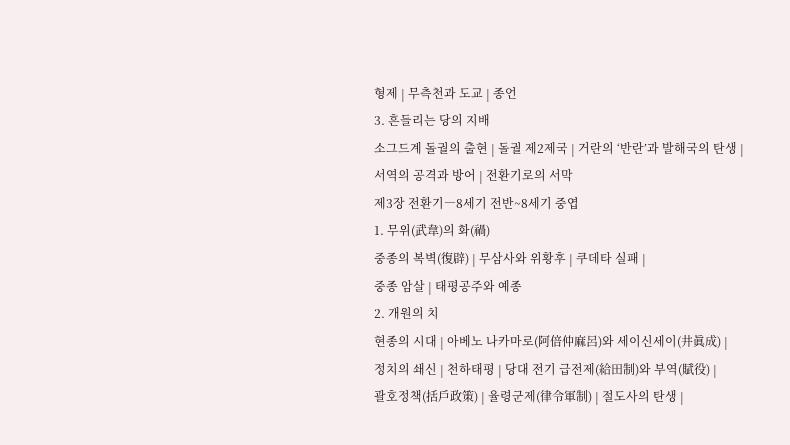형제 | 무측천과 도교 | 종언
3. 흔들리는 당의 지배
소그드계 돌궐의 출현 | 돌궐 제2제국 | 거란의 ‘반란’과 발해국의 탄생 |
서역의 공격과 방어 | 전환기로의 서막
제3장 전환기―8세기 전반~8세기 중엽
1. 무위(武韋)의 화(禍)
중종의 복벽(復辟) | 무삼사와 위황후 | 쿠데타 실패 |
중종 암살 | 태평공주와 예종
2. 개원의 치
현종의 시대 | 아베노 나카마로(阿倍仲麻呂)와 세이신세이(井眞成) |
정치의 쇄신 | 천하태평 | 당대 전기 급전제(給田制)와 부역(賦役) |
괄호정책(括戶政策) | 율령군제(律令軍制) | 절도사의 탄생 |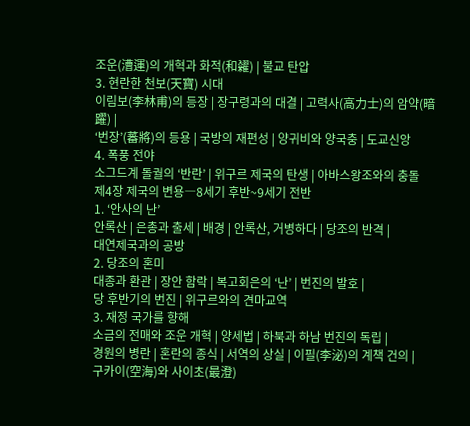조운(漕運)의 개혁과 화적(和糴) | 불교 탄압
3. 현란한 천보(天寶) 시대
이림보(李林甫)의 등장 | 장구령과의 대결 | 고력사(高力士)의 암약(暗躍) |
‘번장’(蕃將)의 등용 | 국방의 재편성 | 양귀비와 양국충 | 도교신앙
4. 폭풍 전야
소그드계 돌궐의 ‘반란’ | 위구르 제국의 탄생 | 아바스왕조와의 충돌
제4장 제국의 변용―8세기 후반~9세기 전반
1. ‘안사의 난’
안록산 | 은총과 출세 | 배경 | 안록산, 거병하다 | 당조의 반격 |
대연제국과의 공방
2. 당조의 혼미
대종과 환관 | 장안 함락 | 복고회은의 ‘난’ | 번진의 발호 |
당 후반기의 번진 | 위구르와의 견마교역
3. 재정 국가를 향해
소금의 전매와 조운 개혁 | 양세법 | 하북과 하남 번진의 독립 |
경원의 병란 | 혼란의 종식 | 서역의 상실 | 이필(李泌)의 계책 건의 |
구카이(空海)와 사이초(最澄)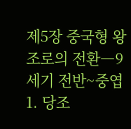제5장 중국형 왕조로의 전환―9세기 전반~중엽
1. 당조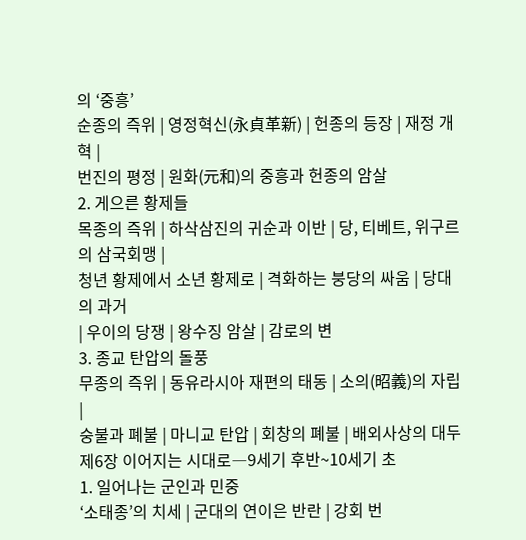의 ‘중흥’
순종의 즉위 | 영정혁신(永貞革新) | 헌종의 등장 | 재정 개혁 |
번진의 평정 | 원화(元和)의 중흥과 헌종의 암살
2. 게으른 황제들
목종의 즉위 | 하삭삼진의 귀순과 이반 | 당, 티베트, 위구르의 삼국회맹 |
청년 황제에서 소년 황제로 | 격화하는 붕당의 싸움 | 당대의 과거
| 우이의 당쟁 | 왕수징 암살 | 감로의 변
3. 종교 탄압의 돌풍
무종의 즉위 | 동유라시아 재편의 태동 | 소의(昭義)의 자립 |
숭불과 폐불 | 마니교 탄압 | 회창의 폐불 | 배외사상의 대두
제6장 이어지는 시대로―9세기 후반~10세기 초
1. 일어나는 군인과 민중
‘소태종’의 치세 | 군대의 연이은 반란 | 강회 번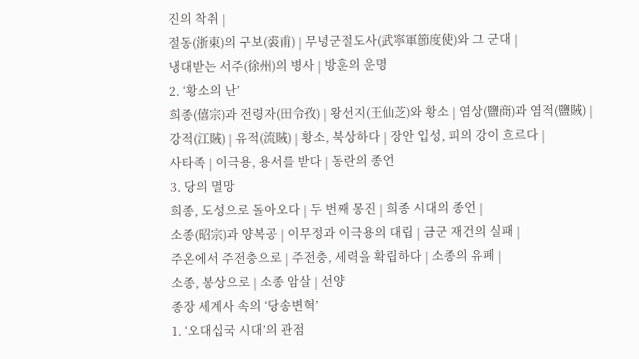진의 착취 |
절동(浙東)의 구보(裘甫) | 무녕군절도사(武寧軍節度使)와 그 군대 |
냉대받는 서주(徐州)의 병사 | 방훈의 운명
2. ‘황소의 난’
희종(僖宗)과 전령자(田令孜) | 왕선지(王仙芝)와 황소 | 염상(鹽商)과 염적(鹽賊) |
강적(江賊) | 유적(流賊) | 황소, 북상하다 | 장안 입성, 피의 강이 흐르다 |
사타족 | 이극용, 용서를 받다 | 동란의 종언
3. 당의 멸망
희종, 도성으로 돌아오다 | 두 번째 몽진 | 희종 시대의 종언 |
소종(昭宗)과 양복공 | 이무정과 이극용의 대립 | 금군 재건의 실패 |
주온에서 주전충으로 | 주전충, 세력을 확립하다 | 소종의 유폐 |
소종, 봉상으로 | 소종 암살 | 선양
종장 세계사 속의 ‘당송변혁’
1. ‘오대십국 시대’의 관점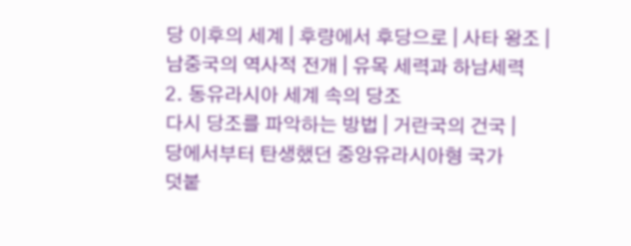당 이후의 세계 | 후량에서 후당으로 | 사타 왕조 |
남중국의 역사적 전개 | 유목 세력과 하남세력
2. 동유라시아 세계 속의 당조
다시 당조를 파악하는 방법 | 거란국의 건국 |
당에서부터 탄생했던 중앙유라시아형 국가
덧붙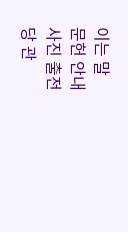이는 말
문헌 안내
사진 출전
당 관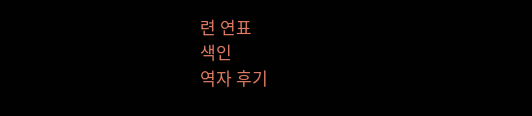련 연표
색인
역자 후기